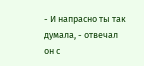- И напрасно ты так думала, - отвечал он с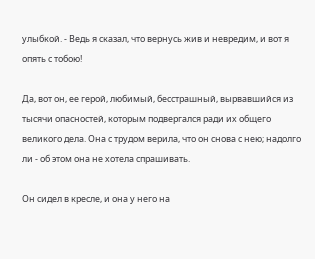улыбкой. - Ведь я сказал, что вернусь жив и невредим, и вот я опять с тобою!

Да, вот он, ее герой, любимый, бесстрашный, вырвавшийся из тысячи опасностей, которым подвергался ради их общего великого дела. Она с трудом верила, что он снова с нею; надолго ли - об этом она не хотела спрашивать.

Он сидел в кресле, и она у него на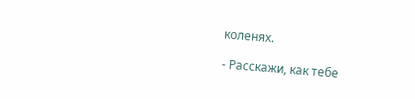коленях.

- Расскажи, как тебе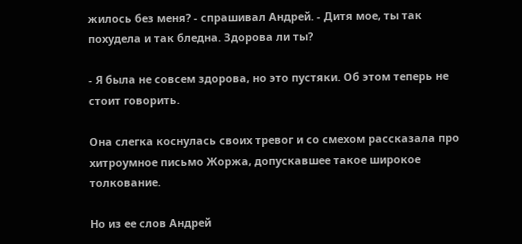жилось без меня? - спрашивал Андрей. - Дитя мое, ты так похудела и так бледна. Здорова ли ты?

- Я была не совсем здорова, но это пустяки. Об этом теперь не стоит говорить.

Она слегка коснулась своих тревог и со смехом рассказала про хитроумное письмо Жоржа, допускавшее такое широкое толкование.

Но из ее слов Андрей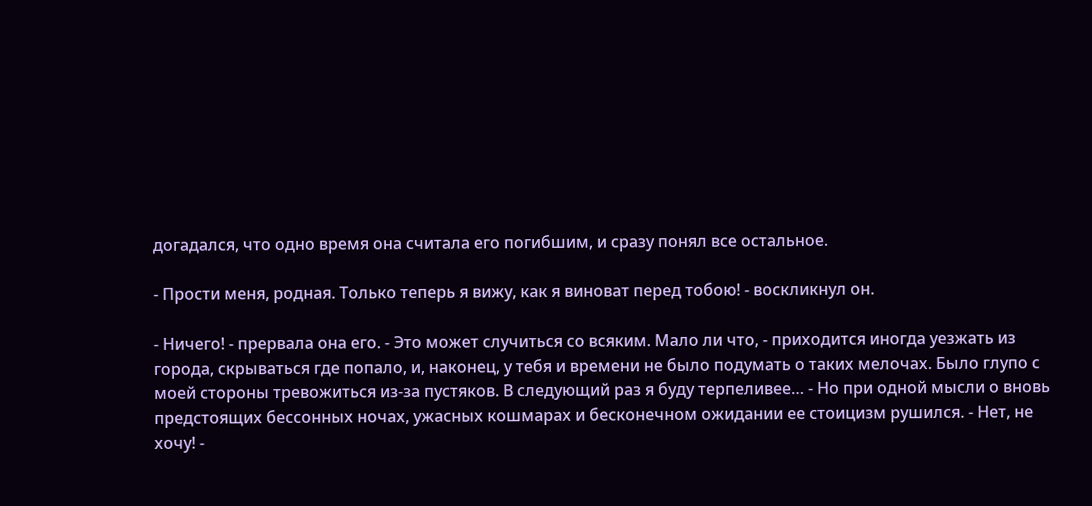догадался, что одно время она считала его погибшим, и сразу понял все остальное.

- Прости меня, родная. Только теперь я вижу, как я виноват перед тобою! - воскликнул он.

- Ничего! - прервала она его. - Это может случиться со всяким. Мало ли что, - приходится иногда уезжать из города, скрываться где попало, и, наконец, у тебя и времени не было подумать о таких мелочах. Было глупо с моей стороны тревожиться из-за пустяков. В следующий раз я буду терпеливее… - Но при одной мысли о вновь предстоящих бессонных ночах, ужасных кошмарах и бесконечном ожидании ее стоицизм рушился. - Нет, не хочу! -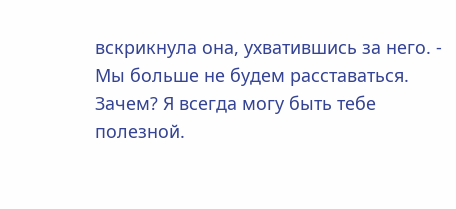вскрикнула она, ухватившись за него. - Мы больше не будем расставаться. Зачем? Я всегда могу быть тебе полезной.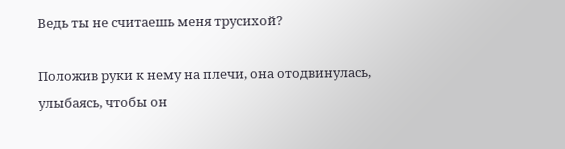Ведь ты не считаешь меня трусихой?

Положив руки к нему на плечи, она отодвинулась, улыбаясь, чтобы он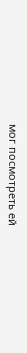мог посмотреть ей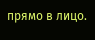прямо в лицо.